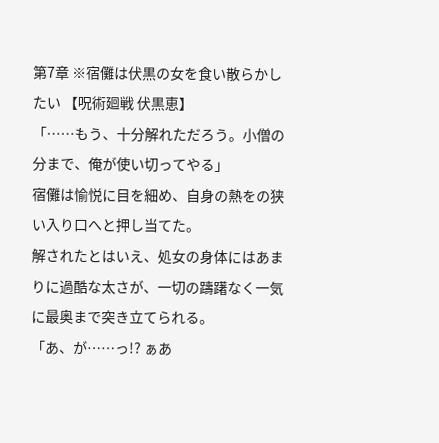第7章 ※宿儺は伏黒の女を食い散らかしたい 【呪術廻戦 伏黒恵】
「……もう、十分解れただろう。小僧の分まで、俺が使い切ってやる」
宿儺は愉悦に目を細め、自身の熱をの狭い入り口へと押し当てた。
解されたとはいえ、処女の身体にはあまりに過酷な太さが、一切の躊躇なく一気に最奥まで突き立てられる。
「あ、が……っ!? ぁあ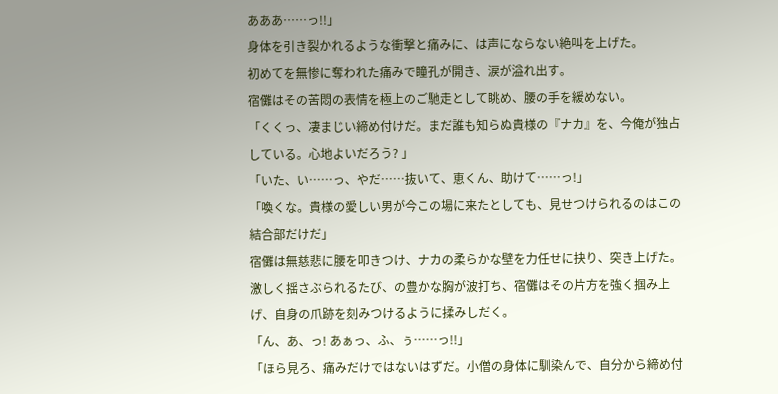あああ……っ!!」
身体を引き裂かれるような衝撃と痛みに、は声にならない絶叫を上げた。
初めてを無惨に奪われた痛みで瞳孔が開き、涙が溢れ出す。
宿儺はその苦悶の表情を極上のご馳走として眺め、腰の手を緩めない。
「くくっ、凄まじい締め付けだ。まだ誰も知らぬ貴様の『ナカ』を、今俺が独占している。心地よいだろう? 」
「いた、い……っ、やだ……抜いて、恵くん、助けて……っ!」
「喚くな。貴様の愛しい男が今この場に来たとしても、見せつけられるのはこの結合部だけだ」
宿儺は無慈悲に腰を叩きつけ、ナカの柔らかな壁を力任せに抉り、突き上げた。
激しく揺さぶられるたび、の豊かな胸が波打ち、宿儺はその片方を強く掴み上げ、自身の爪跡を刻みつけるように揉みしだく。
「ん、あ、っ! あぁっ、ふ、ぅ……っ!!」
「ほら見ろ、痛みだけではないはずだ。小僧の身体に馴染んで、自分から締め付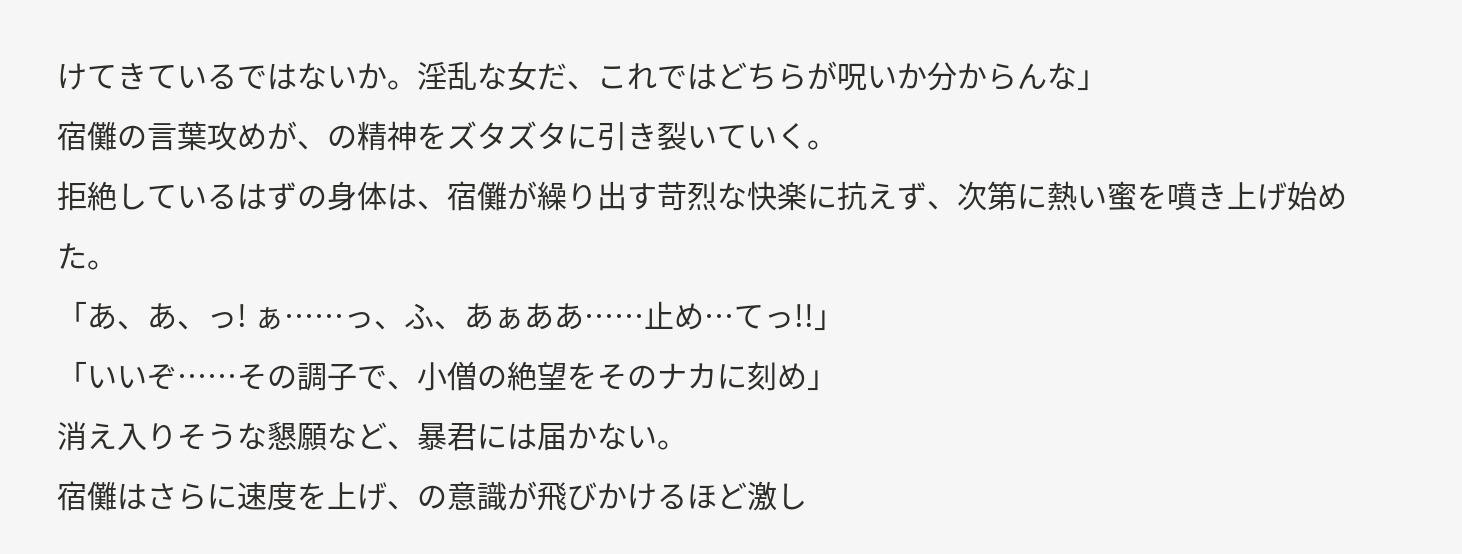けてきているではないか。淫乱な女だ、これではどちらが呪いか分からんな」
宿儺の言葉攻めが、の精神をズタズタに引き裂いていく。
拒絶しているはずの身体は、宿儺が繰り出す苛烈な快楽に抗えず、次第に熱い蜜を噴き上げ始めた。
「あ、あ、っ! ぁ……っ、ふ、あぁああ……止め…てっ!!」
「いいぞ……その調子で、小僧の絶望をそのナカに刻め」
消え入りそうな懇願など、暴君には届かない。
宿儺はさらに速度を上げ、の意識が飛びかけるほど激し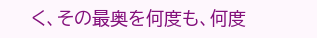く、その最奥を何度も、何度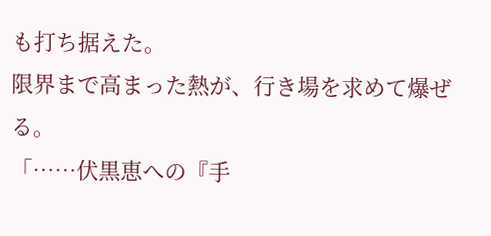も打ち据えた。
限界まで高まった熱が、行き場を求めて爆ぜる。
「……伏黒恵への『手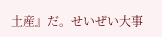土産』だ。せいぜい大事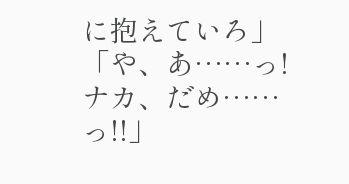に抱えていろ」
「や、あ……っ! ナカ、だめ……っ!!」